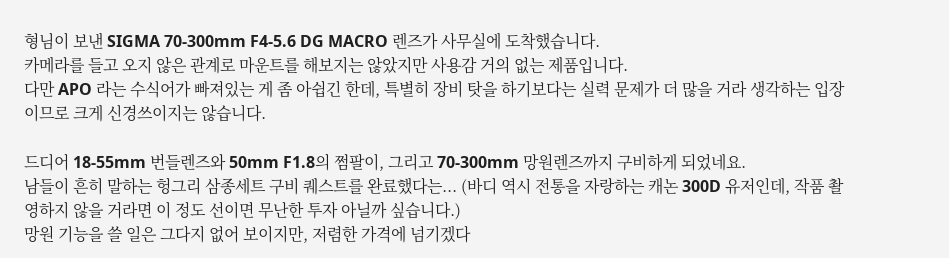형님이 보낸 SIGMA 70-300mm F4-5.6 DG MACRO 렌즈가 사무실에 도착했습니다.
카메라를 들고 오지 않은 관계로 마운트를 해보지는 않았지만 사용감 거의 없는 제품입니다.
다만 APO 라는 수식어가 빠져있는 게 좀 아쉽긴 한데, 특별히 장비 탓을 하기보다는 실력 문제가 더 많을 거라 생각하는 입장이므로 크게 신경쓰이지는 않습니다.

드디어 18-55mm 번들렌즈와 50mm F1.8의 쩜팔이, 그리고 70-300mm 망원렌즈까지 구비하게 되었네요.
남들이 흔히 말하는 헝그리 삼종세트 구비 퀘스트를 완료했다는... (바디 역시 전통을 자랑하는 캐논 300D 유저인데, 작품 촬영하지 않을 거라면 이 정도 선이면 무난한 투자 아닐까 싶습니다.)
망원 기능을 쓸 일은 그다지 없어 보이지만, 저렴한 가격에 넘기겠다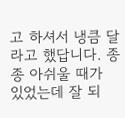고 하셔서 냉큼 달라고 했답니다. 종종 아쉬울 때가 있었는데 잘 되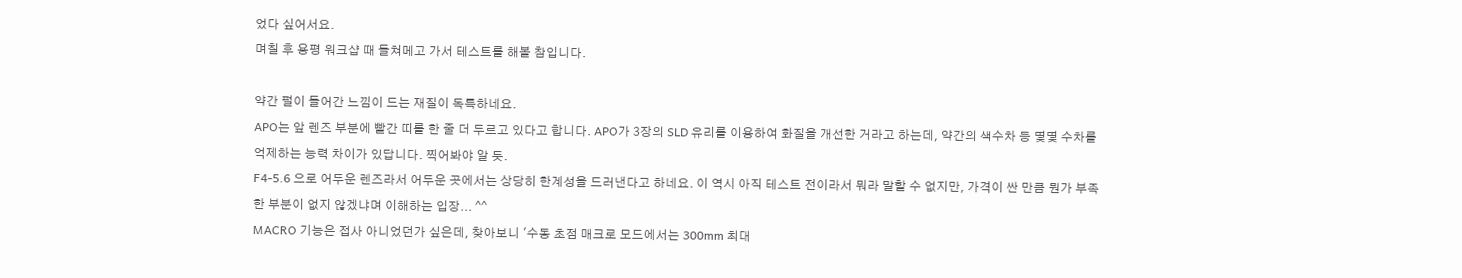었다 싶어서요.
며칠 후 용평 워크샵 때 들쳐메고 가서 테스트를 해볼 참입니다.

약간 펄이 들어간 느낌이 드는 재질이 독특하네요.
APO는 앞 렌즈 부분에 빨간 띠를 한 줄 더 두르고 있다고 합니다. APO가 3장의 SLD 유리를 이용하여 화질을 개선한 거라고 하는데, 약간의 색수차 등 몇몇 수차를 억제하는 능력 차이가 있답니다. 찍어봐야 알 듯.
F4-5.6 으로 어두운 렌즈라서 어두운 곳에서는 상당히 한계성을 드러낸다고 하네요. 이 역시 아직 테스트 전이라서 뭐라 말할 수 없지만, 가격이 싼 만큼 뭔가 부족한 부분이 없지 않겠냐며 이해하는 입장... ^^
MACRO 기능은 접사 아니었던가 싶은데, 찾아보니 '수동 초점 매크로 모드에서는 300mm 최대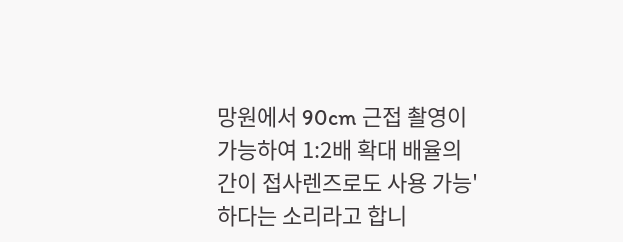망원에서 90cm 근접 촬영이 가능하여 1:2배 확대 배율의 간이 접사렌즈로도 사용 가능'하다는 소리라고 합니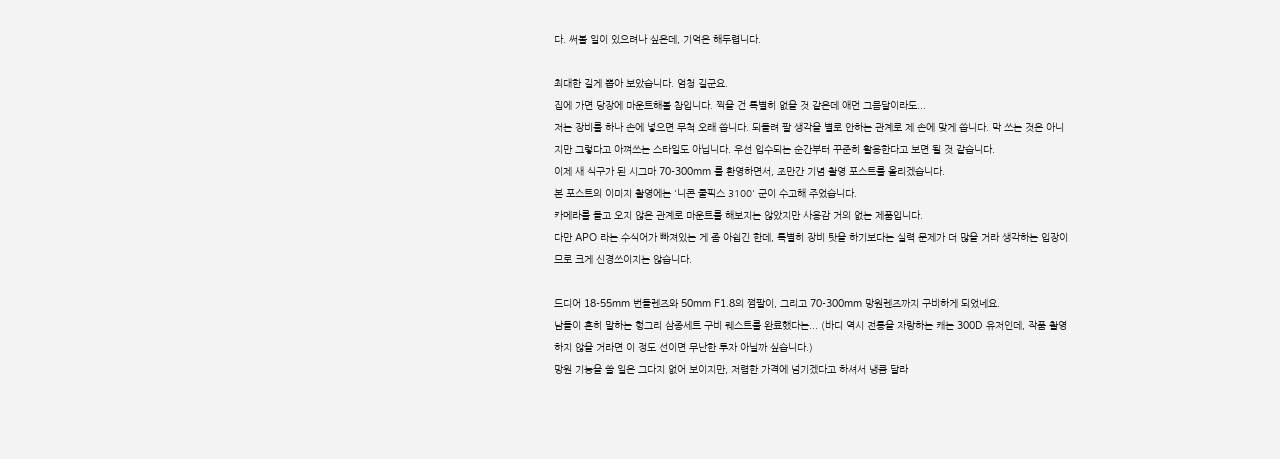다. 써볼 일이 있으려나 싶은데, 기억은 해두렵니다.

최대한 길게 뽑아 보았습니다. 엄청 길군요.
집에 가면 당장에 마운트해볼 참입니다. 찍을 건 특별히 없을 것 같은데 애먼 그믐달이라도...
저는 장비를 하나 손에 넣으면 무척 오래 씁니다. 되돌려 팔 생각을 별로 안하는 관계로 제 손에 맞게 씁니다. 막 쓰는 것은 아니지만 그렇다고 아껴쓰는 스타일도 아닙니다. 우선 입수되는 순간부터 꾸준히 활용한다고 보면 될 것 같습니다.
이제 새 식구가 된 시그마 70-300mm 를 환영하면서, 조만간 기념 촬영 포스트를 올리겠습니다.
본 포스트의 이미지 촬영에는 '니콘 쿨픽스 3100' 군이 수고해 주었습니다.
카메라를 들고 오지 않은 관계로 마운트를 해보지는 않았지만 사용감 거의 없는 제품입니다.
다만 APO 라는 수식어가 빠져있는 게 좀 아쉽긴 한데, 특별히 장비 탓을 하기보다는 실력 문제가 더 많을 거라 생각하는 입장이므로 크게 신경쓰이지는 않습니다.

드디어 18-55mm 번들렌즈와 50mm F1.8의 쩜팔이, 그리고 70-300mm 망원렌즈까지 구비하게 되었네요.
남들이 흔히 말하는 헝그리 삼종세트 구비 퀘스트를 완료했다는... (바디 역시 전통을 자랑하는 캐논 300D 유저인데, 작품 촬영하지 않을 거라면 이 정도 선이면 무난한 투자 아닐까 싶습니다.)
망원 기능을 쓸 일은 그다지 없어 보이지만, 저렴한 가격에 넘기겠다고 하셔서 냉큼 달라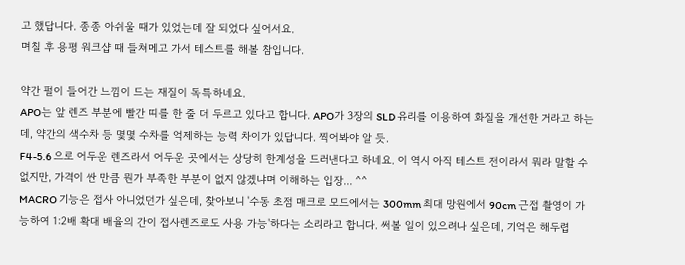고 했답니다. 종종 아쉬울 때가 있었는데 잘 되었다 싶어서요.
며칠 후 용평 워크샵 때 들쳐메고 가서 테스트를 해볼 참입니다.

약간 펄이 들어간 느낌이 드는 재질이 독특하네요.
APO는 앞 렌즈 부분에 빨간 띠를 한 줄 더 두르고 있다고 합니다. APO가 3장의 SLD 유리를 이용하여 화질을 개선한 거라고 하는데, 약간의 색수차 등 몇몇 수차를 억제하는 능력 차이가 있답니다. 찍어봐야 알 듯.
F4-5.6 으로 어두운 렌즈라서 어두운 곳에서는 상당히 한계성을 드러낸다고 하네요. 이 역시 아직 테스트 전이라서 뭐라 말할 수 없지만, 가격이 싼 만큼 뭔가 부족한 부분이 없지 않겠냐며 이해하는 입장... ^^
MACRO 기능은 접사 아니었던가 싶은데, 찾아보니 '수동 초점 매크로 모드에서는 300mm 최대 망원에서 90cm 근접 촬영이 가능하여 1:2배 확대 배율의 간이 접사렌즈로도 사용 가능'하다는 소리라고 합니다. 써볼 일이 있으려나 싶은데, 기억은 해두렵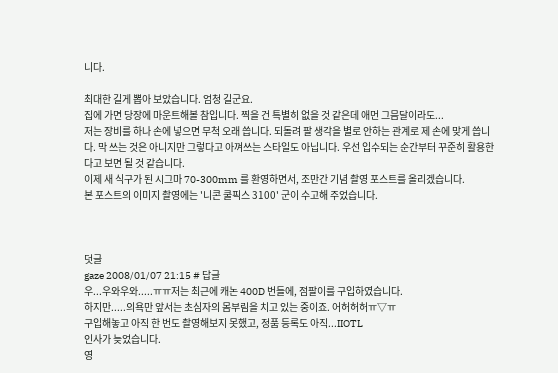니다.

최대한 길게 뽑아 보았습니다. 엄청 길군요.
집에 가면 당장에 마운트해볼 참입니다. 찍을 건 특별히 없을 것 같은데 애먼 그믐달이라도...
저는 장비를 하나 손에 넣으면 무척 오래 씁니다. 되돌려 팔 생각을 별로 안하는 관계로 제 손에 맞게 씁니다. 막 쓰는 것은 아니지만 그렇다고 아껴쓰는 스타일도 아닙니다. 우선 입수되는 순간부터 꾸준히 활용한다고 보면 될 것 같습니다.
이제 새 식구가 된 시그마 70-300mm 를 환영하면서, 조만간 기념 촬영 포스트를 올리겠습니다.
본 포스트의 이미지 촬영에는 '니콘 쿨픽스 3100' 군이 수고해 주었습니다.



덧글
gaze 2008/01/07 21:15 # 답글
우...우와우와.....ㅠㅠ저는 최근에 캐논 400D 번들에, 점팔이를 구입하였습니다.
하지만.....의욕만 앞서는 초심자의 몸부림을 치고 있는 중이죠. 어허허허ㅠ▽ㅠ
구입해놓고 아직 한 번도 촬영해보지 못했고, 정품 등록도 아직...IIOTL
인사가 늦었습니다.
영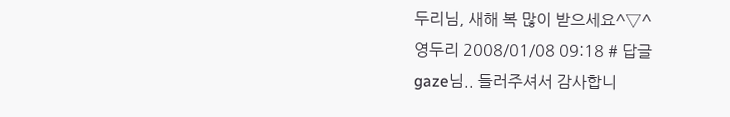두리님, 새해 복 많이 받으세요^▽^
영두리 2008/01/08 09:18 # 답글
gaze님.. 들러주셔서 감사합니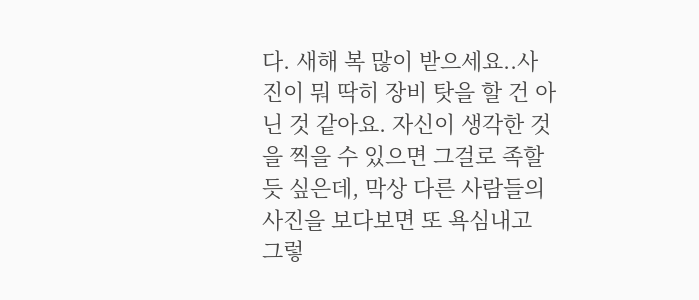다. 새해 복 많이 받으세요..사진이 뭐 딱히 장비 탓을 할 건 아닌 것 같아요. 자신이 생각한 것을 찍을 수 있으면 그걸로 족할 듯 싶은데, 막상 다른 사람들의 사진을 보다보면 또 욕심내고 그렇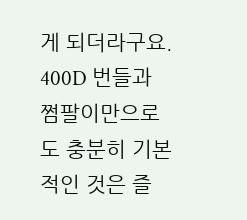게 되더라구요.
400D 번들과 쩜팔이만으로도 충분히 기본적인 것은 즐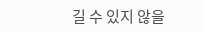길 수 있지 않을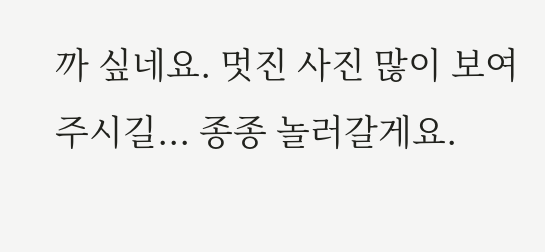까 싶네요. 멋진 사진 많이 보여주시길... 종종 놀러갈게요.